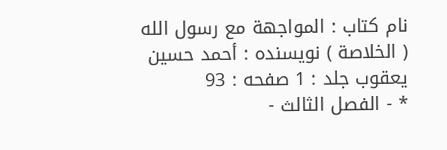نام کتاب : المواجهة مع رسول الله ( الخلاصة ) نویسنده : أحمد حسين يعقوب جلد : 1 صفحه : 93
* - الفصل الثالث -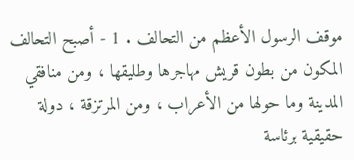موقف الرسول الأعظم من التحالف . 1 - أصبح التحالف المكون من بطون قريش مهاجرها وطليقها ، ومن منافقي المدينة وما حولها من الأعراب ، ومن المرتزقة ، دولة حقيقية برئاسة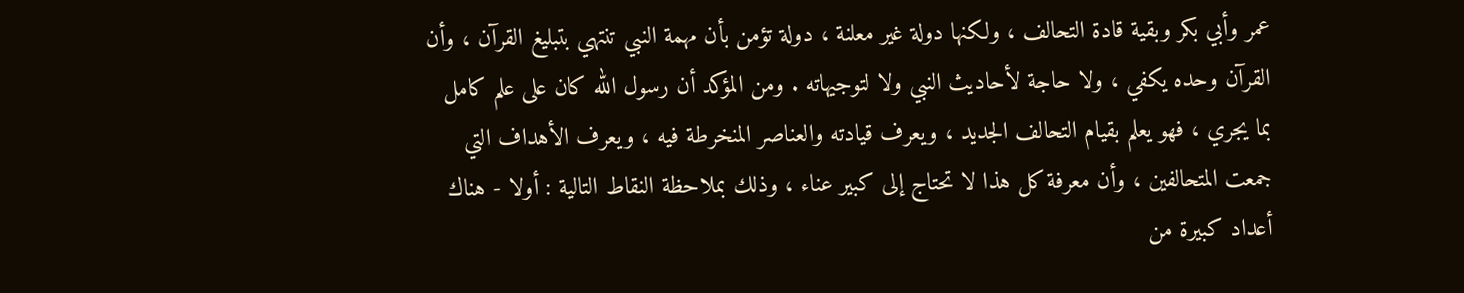عمر وأبي بكر وبقية قادة التحالف ، ولكنها دولة غير معلنة ، دولة تؤمن بأن مهمة النبي تنتهي بتبليغ القرآن ، وأن القرآن وحده يكفي ، ولا حاجة لأحاديث النبي ولا لتوجيهاته . ومن المؤكد أن رسول الله كان على علم كامل بما يجري ، فهو يعلم بقيام التحالف الجديد ، ويعرف قيادته والعناصر المنخرطة فيه ، ويعرف الأهداف التي جمعت المتحالفين ، وأن معرفة كل هذا لا تحتاج إلى كبير عناء ، وذلك بملاحظة النقاط التالية : أولا - هناك أعداد كبيرة من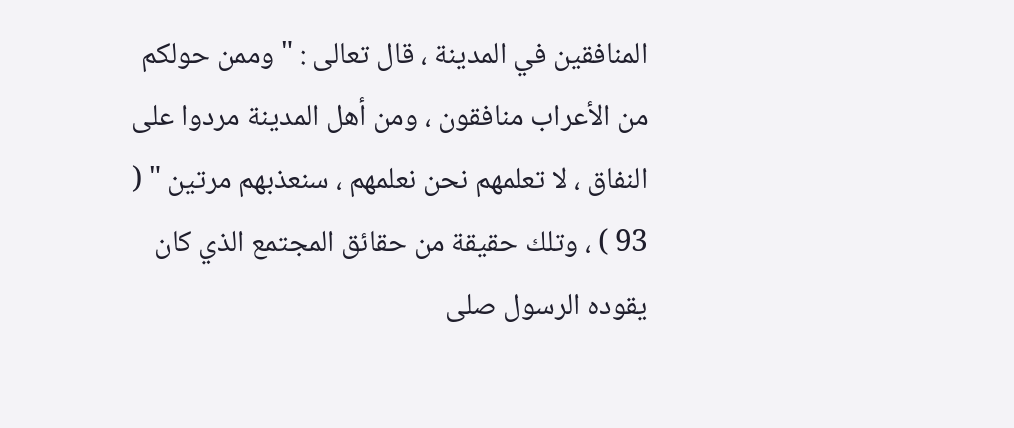المنافقين في المدينة ، قال تعالى : " وممن حولكم من الأعراب منافقون ، ومن أهل المدينة مردوا على النفاق ، لا تعلمهم نحن نعلمهم ، سنعذبهم مرتين " ( 93 ) ، وتلك حقيقة من حقائق المجتمع الذي كان يقوده الرسول صلى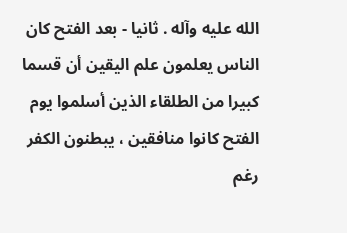الله عليه وآله . ثانيا - بعد الفتح كان الناس يعلمون علم اليقين أن قسما كبيرا من الطلقاء الذين أسلموا يوم الفتح كانوا منافقين ، يبطنون الكفر رغم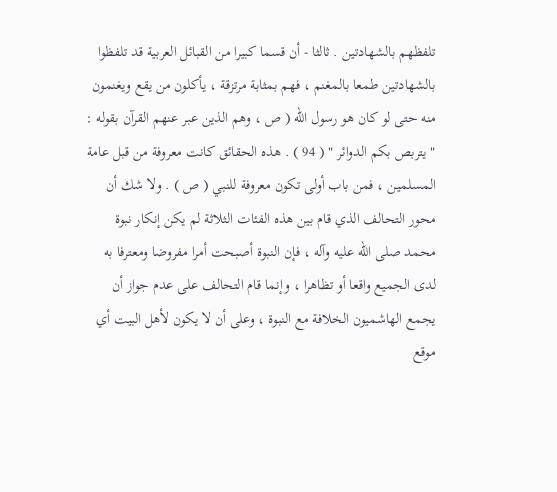تلفظهم بالشهادتين . ثالثا - أن قسما كبيرا من القبائل العربية قد تلفظوا بالشهادتين طمعا بالمغنم ، فهم بمثابة مرتزقة ، يأكلون من يقع ويغنمون منه حتى لو كان هو رسول الله ( ص ، وهم الذين عبر عنهم القرآن بقوله : " يتربص بكم الدوائر " ( 94 ) . هذه الحقائق كانت معروفة من قبل عامة المسلمين ، فمن باب أولى تكون معروفة للنبي ( ص ) . ولا شك أن محور التحالف الذي قام بين هذه الفئات الثلاثة لم يكن إنكار نبوة محمد صلى الله عليه وآله ، فإن النبوة أصبحت أمرا مفروضا ومعترفا به لدى الجميع واقعا أو تظاهرا ، وإنما قام التحالف على عدم جواز أن يجمع الهاشميون الخلافة مع النبوة ، وعلى أن لا يكون لأهل البيت أي موقع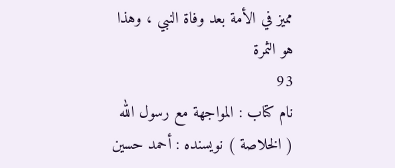مميز في الأمة بعد وفاة النبي ، وهذا هو الثمرة
93
نام کتاب : المواجهة مع رسول الله ( الخلاصة ) نویسنده : أحمد حسين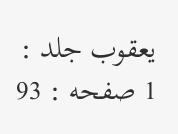يعقوب جلد : 1 صفحه : 93